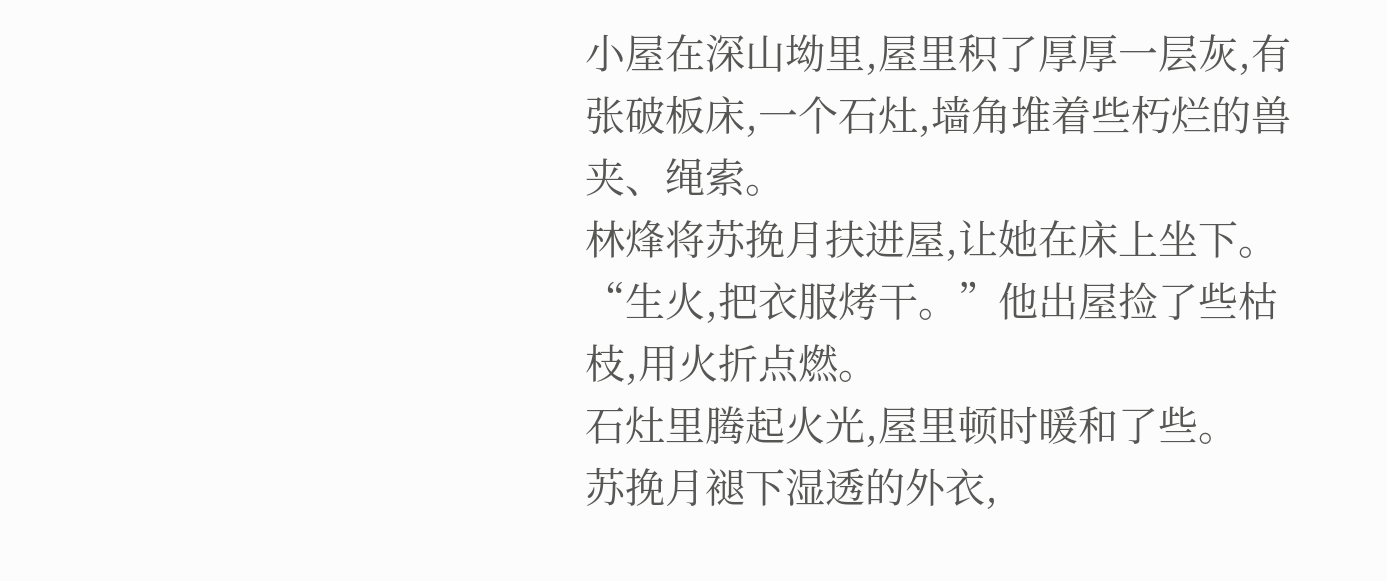小屋在深山坳里,屋里积了厚厚一层灰,有张破板床,一个石灶,墙角堆着些朽烂的兽夹、绳索。
林烽将苏挽月扶进屋,让她在床上坐下。
“生火,把衣服烤干。”他出屋捡了些枯枝,用火折点燃。
石灶里腾起火光,屋里顿时暖和了些。
苏挽月褪下湿透的外衣,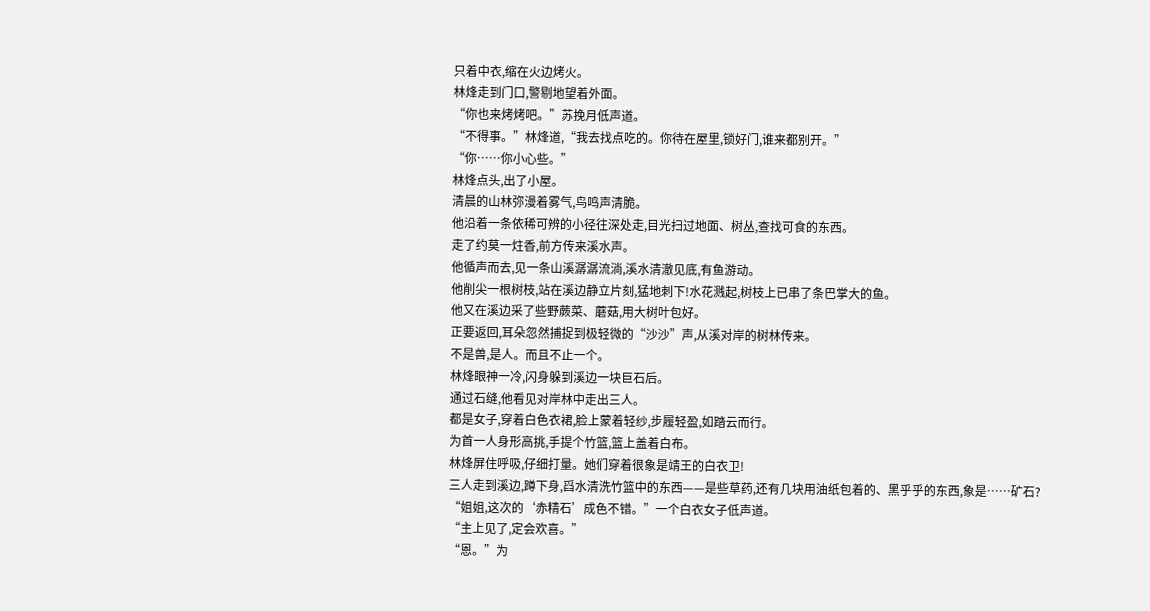只着中衣,缩在火边烤火。
林烽走到门口,警剔地望着外面。
“你也来烤烤吧。”苏挽月低声道。
“不得事。”林烽道,“我去找点吃的。你待在屋里,锁好门,谁来都别开。”
“你……你小心些。”
林烽点头,出了小屋。
清晨的山林弥漫着雾气,鸟鸣声清脆。
他沿着一条依稀可辨的小径往深处走,目光扫过地面、树丛,查找可食的东西。
走了约莫一炷香,前方传来溪水声。
他循声而去,见一条山溪潺潺流淌,溪水清澈见底,有鱼游动。
他削尖一根树枝,站在溪边静立片刻,猛地刺下!水花溅起,树枝上已串了条巴掌大的鱼。
他又在溪边采了些野蕨菜、蘑菇,用大树叶包好。
正要返回,耳朵忽然捕捉到极轻微的“沙沙”声,从溪对岸的树林传来。
不是兽,是人。而且不止一个。
林烽眼神一冷,闪身躲到溪边一块巨石后。
通过石缝,他看见对岸林中走出三人。
都是女子,穿着白色衣裙,脸上蒙着轻纱,步履轻盈,如踏云而行。
为首一人身形高挑,手提个竹篮,篮上盖着白布。
林烽屏住呼吸,仔细打量。她们穿着很象是靖王的白衣卫!
三人走到溪边,蹲下身,舀水清洗竹篮中的东西——是些草药,还有几块用油纸包着的、黑乎乎的东西,象是……矿石?
“姐姐,这次的‘赤精石’成色不错。”一个白衣女子低声道。
“主上见了,定会欢喜。”
“恩。”为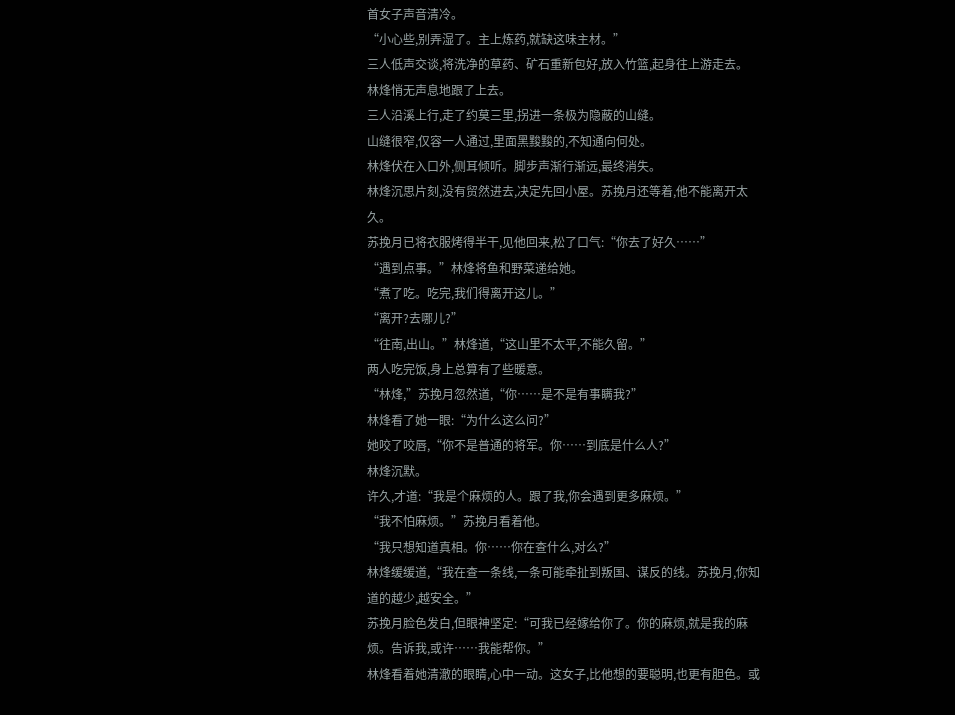首女子声音清冷。
“小心些,别弄湿了。主上炼药,就缺这味主材。”
三人低声交谈,将洗净的草药、矿石重新包好,放入竹篮,起身往上游走去。
林烽悄无声息地跟了上去。
三人沿溪上行,走了约莫三里,拐进一条极为隐蔽的山缝。
山缝很窄,仅容一人通过,里面黑黢黢的,不知通向何处。
林烽伏在入口外,侧耳倾听。脚步声渐行渐远,最终消失。
林烽沉思片刻,没有贸然进去,决定先回小屋。苏挽月还等着,他不能离开太久。
苏挽月已将衣服烤得半干,见他回来,松了口气:“你去了好久……”
“遇到点事。”林烽将鱼和野菜递给她。
“煮了吃。吃完,我们得离开这儿。”
“离开?去哪儿?”
“往南,出山。”林烽道,“这山里不太平,不能久留。”
两人吃完饭,身上总算有了些暖意。
“林烽,”苏挽月忽然道,“你……是不是有事瞒我?”
林烽看了她一眼:“为什么这么问?”
她咬了咬唇,“你不是普通的将军。你……到底是什么人?”
林烽沉默。
许久,才道:“我是个麻烦的人。跟了我,你会遇到更多麻烦。”
“我不怕麻烦。”苏挽月看着他。
“我只想知道真相。你……你在查什么,对么?”
林烽缓缓道,“我在查一条线,一条可能牵扯到叛国、谋反的线。苏挽月,你知道的越少,越安全。”
苏挽月脸色发白,但眼神坚定:“可我已经嫁给你了。你的麻烦,就是我的麻烦。告诉我,或许……我能帮你。”
林烽看着她清澈的眼睛,心中一动。这女子,比他想的要聪明,也更有胆色。或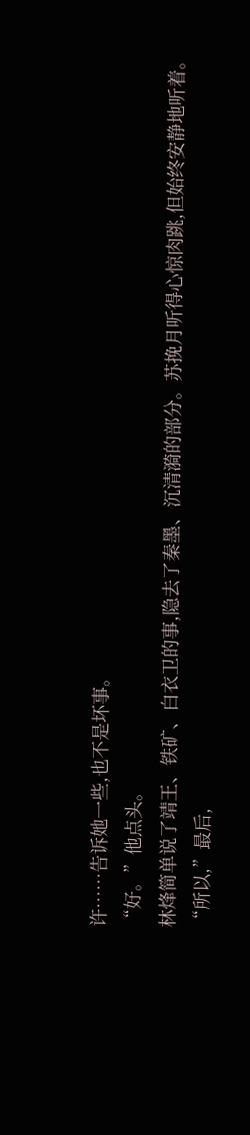许……告诉她一些,也不是坏事。
“好。”他点头。
林烽简单说了靖王、铁矿、白衣卫的事,隐去了秦墨、沉清漪的部分。苏挽月听得心惊肉跳,但始终安静地听着。
“所以,”最后,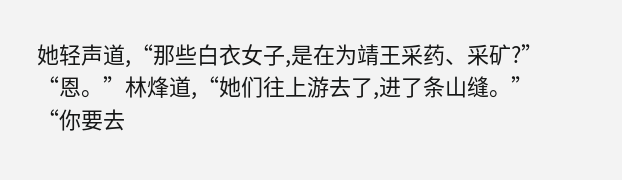她轻声道,“那些白衣女子,是在为靖王采药、采矿?”
“恩。”林烽道,“她们往上游去了,进了条山缝。”
“你要去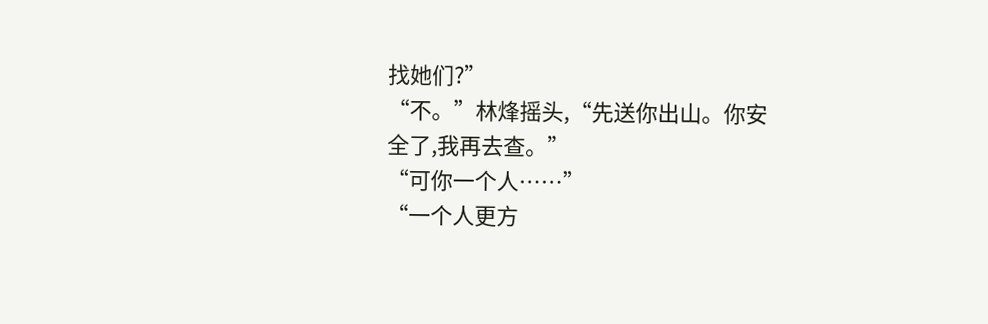找她们?”
“不。”林烽摇头,“先送你出山。你安全了,我再去查。”
“可你一个人……”
“一个人更方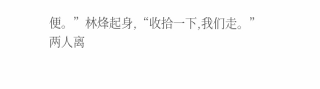便。”林烽起身,“收拾一下,我们走。”
两人离